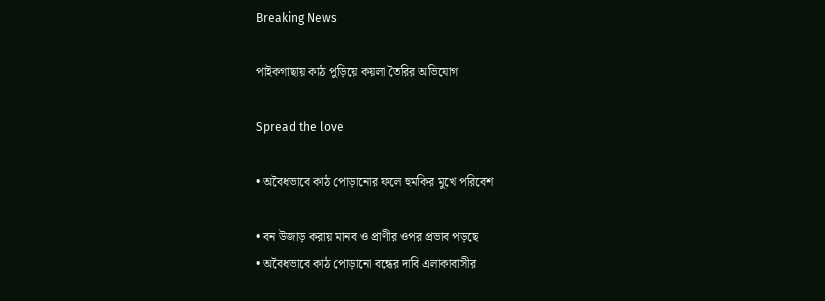Breaking News

পাইকগাছায় কাঠ পুড়িয়ে কয়লা তৈরির অভিযোগ

Spread the love

• অবৈধভাবে কাঠ পোড়ানোর ফলে হুমকির মুখে পরিবেশ

• বন উজাড় করায় মানব ও প্রাণীর ওপর প্রভাব পড়ছে
• অবৈধভাবে কাঠ পোড়ানো বন্ধের দাবি এলাকাবাসীর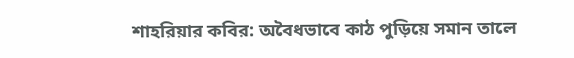শাহরিয়ার কবির: অবৈধভাবে কাঠ পুড়িয়ে সমান তালে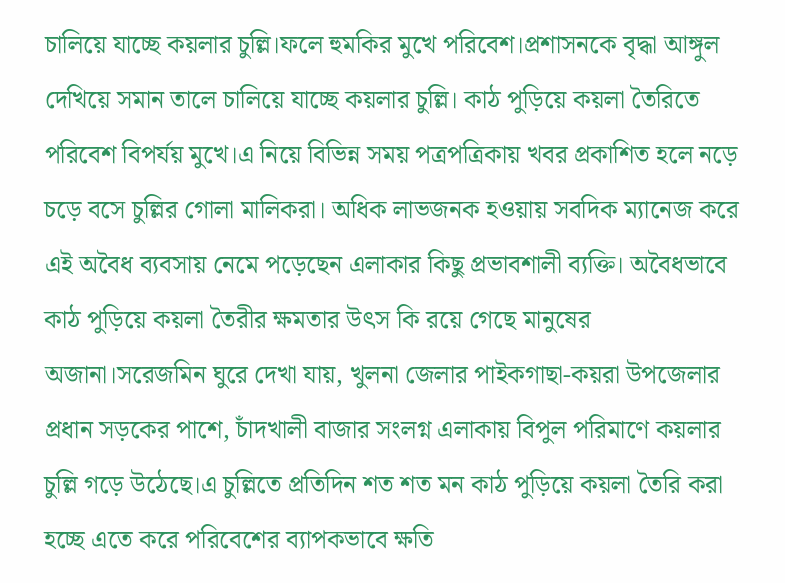চালিয়ে যাচ্ছে কয়লার চুল্লি।ফলে হুমকির মুখে পরিবেশ।প্রশাসনকে বৃদ্ধা আঙ্গুল দেখিয়ে সমান তালে চালিয়ে যাচ্ছে কয়লার চুল্লি। কাঠ পুড়িয়ে কয়লা তৈরিতে পরিবেশ বিপর্যয় মুখে।এ নিয়ে বিভিন্ন সময় পত্রপত্রিকায় খবর প্রকাশিত হলে নড়ে চড়ে বসে চুল্লির গোলা মালিকরা। অধিক লাভজনক হওয়ায় সবদিক ম্যানেজ করে এই অবৈধ ব্যবসায় নেমে পড়েছেন এলাকার কিছু প্রভাবশালী ব্যক্তি। অবৈধভাবে কাঠ পুড়িয়ে কয়লা তৈরীর ক্ষমতার উৎস কি রয়ে গেছে মানুষের অজানা।সরেজমিন ঘুরে দেখা যায়, খুলনা জেলার পাইকগাছা-কয়রা উপজেলার প্রধান সড়কের পাশে, চাঁদখালী বাজার সংলগ্ন এলাকায় বিপুল পরিমাণে কয়লার চুল্লি গড়ে উঠেছে।এ চুল্লিতে প্রতিদিন শত শত মন কাঠ পুড়িয়ে কয়লা তৈরি করা হচ্ছে এতে করে পরিবেশের ব্যাপকভাবে ক্ষতি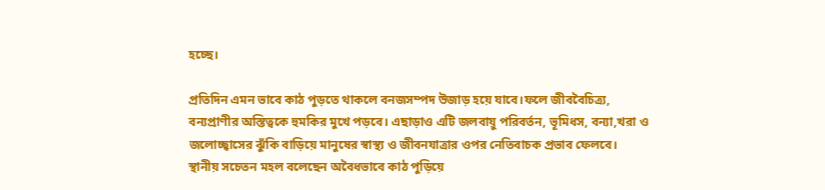হচ্ছে।

প্রতিদিন এমন ভাবে কাঠ পুড়তে থাকলে বনজসম্পদ উজাড় হয়ে যাবে।ফলে জীববৈচিত্র্য, বন্যপ্রাণীর অস্তিত্বকে হুমকির মুখে পড়বে। এছাড়াও এটি জলবায়ু পরিবর্তন, ভূমিধস, বন্যা,খরা ও জলোচ্ছ্বাসের ঝুঁকি বাড়িয়ে মানুষের স্বাস্থ্য ও জীবনযাত্রার ওপর নেতিবাচক প্রভাব ফেলবে। স্থানীয় সচেতন মহল বলেছেন অবৈধভাবে কাঠ পুড়িয়ে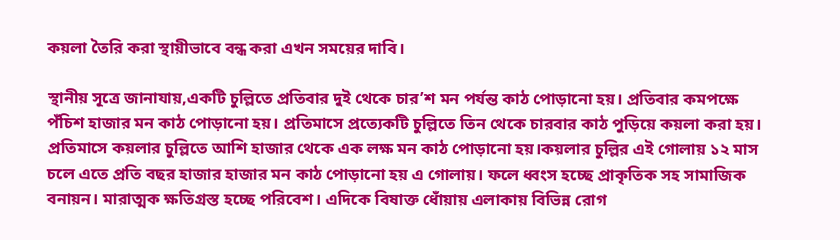কয়লা তৈরি করা স্থায়ীভাবে বন্ধ করা এখন সময়ের দাবি।

স্থানীয় সূত্রে জানাযায়,একটি চুল্লিতে প্রতিবার দুই থেকে চার’শ মন পর্যন্ত কাঠ পোড়ানো হয়। প্রতিবার কমপক্ষে পঁচিশ হাজার মন কাঠ পোড়ানো হয়। প্রতিমাসে প্রত্যেকটি চুল্লিতে তিন থেকে চারবার কাঠ পুড়িয়ে কয়লা করা হয়। প্রতিমাসে কয়লার চুল্লিতে আশি হাজার থেকে এক লক্ষ মন কাঠ পোড়ানো হয়।কয়লার চুল্লির এই গোলায় ১২ মাস চলে এতে প্রতি বছর হাজার হাজার মন কাঠ পোড়ানো হয় এ গোলায়। ফলে ধ্বংস হচ্ছে প্রাকৃতিক সহ সামাজিক বনায়ন। মারাত্মক ক্ষতিগ্রস্ত হচ্ছে পরিবেশ। এদিকে বিষাক্ত ধোঁয়ায় এলাকায় বিভিন্ন রোগ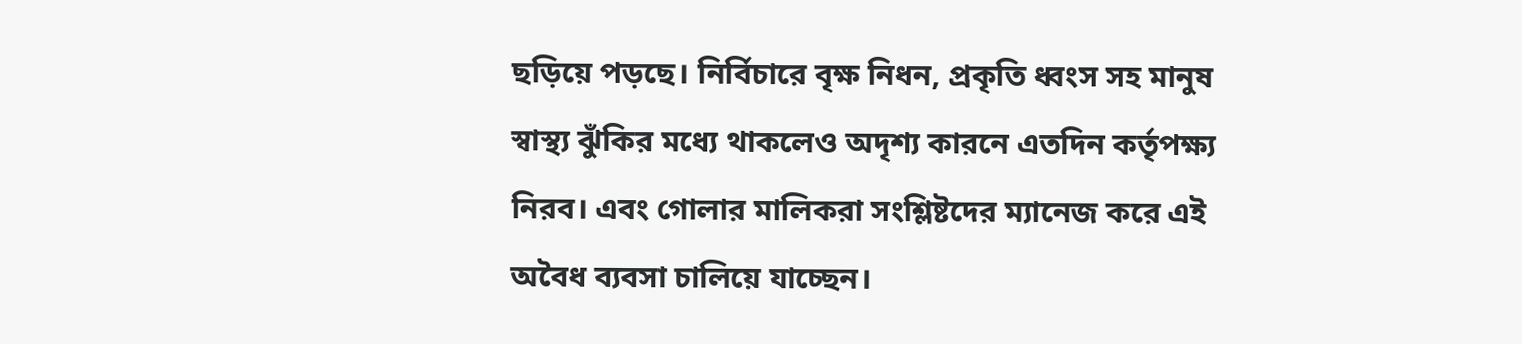ছড়িয়ে পড়ছে। নির্বিচারে বৃক্ষ নিধন, প্রকৃতি ধ্বংস সহ মানুষ স্বাস্থ্য ঝুঁকির মধ্যে থাকলেও অদৃশ্য কারনে এতদিন কর্তৃপক্ষ্য নিরব। এবং গোলার মালিকরা সংশ্লিষ্টদের ম্যানেজ করে এই অবৈধ ব্যবসা চালিয়ে যাচ্ছেন।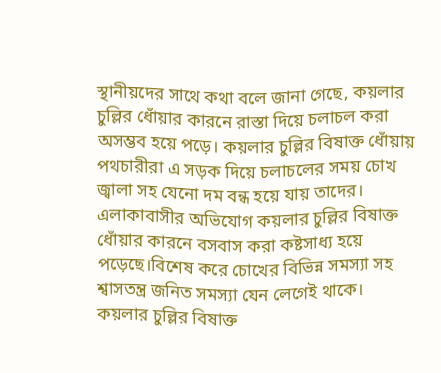স্থানীয়দের সাথে কথা বলে জানা গেছে, কয়লার চুল্লির ধোঁয়ার কারনে রাস্তা দিয়ে চলাচল করা অসম্ভব হয়ে পড়ে। কয়লার চুল্লির বিষাক্ত ধোঁয়ায় পথচারীরা এ সড়ক দিয়ে চলাচলের সময় চোখ জ্বালা সহ যেনো দম বন্ধ হয়ে যায় তাদের। এলাকাবাসীর অভিযোগ কয়লার চুল্লির বিষাক্ত ধোঁয়ার কারনে বসবাস করা কষ্টসাধ্য হয়ে পড়েছে।বিশেষ করে চোখের বিভিন্ন সমস্যা সহ শ্বাসতন্ত্র জনিত সমস্যা যেন লেগেই থাকে। কয়লার চুল্লির বিষাক্ত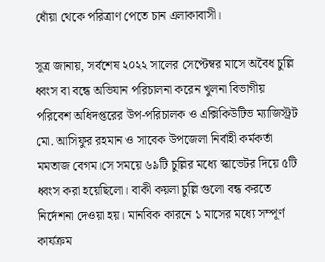ধোঁয়া থেকে পরিত্রাণ পেতে চান এলাকাবাসী।

সূত্র জানায়, সর্বশেষ ২০২২ সালের সেপ্টেম্বর মাসে অবৈধ চুল্লি ধ্বংস বা বন্ধে অভিযান পরিচালনা করেন খুলনা বিভাগীয় পরিবেশ অধিদপ্তরের উপ-পরিচালক ও এক্সিকিউটিভ ম্যাজিস্ট্রট মো. আসিফুর রহমান ও সাবেক উপজেলা নির্বাহী কর্মকর্তা মমতাজ বেগম।সে সময়ে ৬৯টি চুল্লির মধ্যে স্কাভেটর দিয়ে ৫টি ধ্বংস করা হয়েছিলো। বাকী কয়লা চুল্লি গুলো বন্ধ করতে নির্দেশনা দেওয়া হয়। মানবিক কারনে ১ মাসের মধ্যে সম্পূর্ণ কার্যক্রম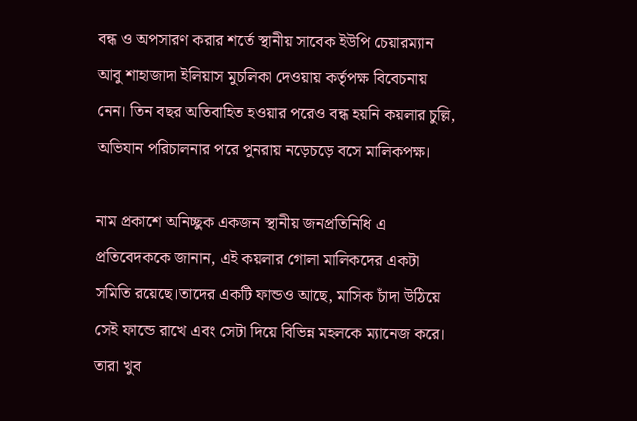বন্ধ ও অপসারণ করার শর্তে স্থানীয় সাবেক ইউপি চেয়ারম্যান আবু শাহাজাদা ইলিয়াস মুচলিকা দেওয়ায় কর্তৃপক্ষ বিবেচনায় নেন। তিন বছর অতিবাহিত হওয়ার পরেও বন্ধ হয়নি কয়লার চুল্লি, অভিযান পরিচালনার পরে পুনরায় নড়েচড়ে বসে মালিকপক্ষ।

নাম প্রকাশে অনিচ্ছুক একজন স্থানীয় জনপ্রতিনিধি এ প্রতিবেদককে জানান, এই কয়লার গোলা মালিকদের একটা সমিতি রয়েছে।তাদের একটি ফান্ডও আছে, মাসিক চাঁদা উঠিয়ে সেই ফান্ডে রাখে এবং সেটা দিয়ে বিভিন্ন মহলকে ম্যানেজ করে। তারা খুব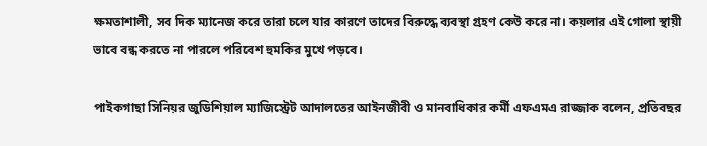ক্ষমতাশালী, সব দিক ম্যানেজ করে তারা চলে যার কারণে তাদের বিরুদ্ধে ব্যবস্থা গ্রহণ কেউ করে না। কয়লার এই গোলা স্থায়ী ভাবে বন্ধ করতে না পারলে পরিবেশ হুমকির মুখে পড়বে।

পাইকগাছা সিনিয়র জুডিশিয়াল ম্যাজিস্ট্রেট আদালতের আইনজীবী ও মানবাধিকার কর্মী এফএমএ রাজ্জাক বলেন, প্রতিবছর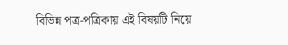বিভিন্ন পত্র-পত্রিকায় এই বিষয়টি নিয়ে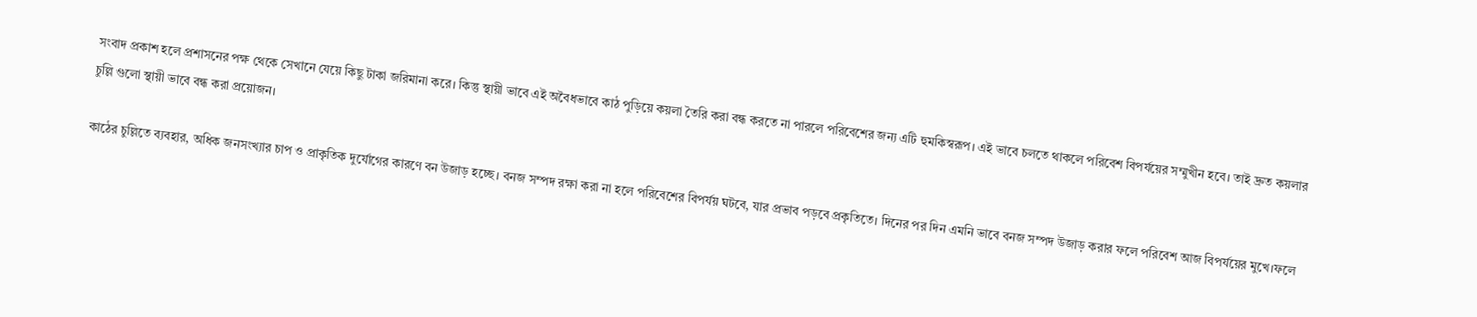সংবাদ প্রকাশ হলে প্রশাসনের পক্ষ থেকে সেখানে যেয়ে কিছু টাকা জরিমানা করে। কিন্তু স্থায়ী ভাবে এই অবৈধভাবে কাঠ পুড়িয়ে কয়লা তৈরি করা বন্ধ করতে না পারলে পরিবেশের জন্য এটি হুমকিস্বরূপ। এই ভাবে চলতে থাকলে পরিবেশ বিপর্যয়ের সম্মুখীন হবে। তাই দ্রুত কয়লার চুল্লি গুলো স্থায়ী ভাবে বন্ধ করা প্রয়োজন।

কাঠের চুল্লিতে ব্যবহার, অধিক জনসংখ্যার চাপ ও প্রাকৃতিক দুর্যোগের কারণে বন উজাড় হচ্ছে। বনজ সম্পদ রক্ষা করা না হলে পরিবেশের বিপর্যয় ঘটবে, যার প্রভাব পড়বে প্রকৃতিতে। দিনের পর দিন এমনি ভাবে বনজ সম্পদ উজাড় করার ফলে পরিবেশ আজ বিপর্যয়ের মুখে।ফলে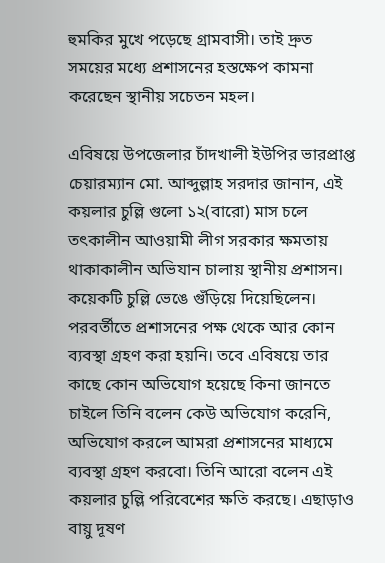হুমকির মুখে পড়েছে গ্রামবাসী। তাই দ্রুত সময়ের মধ্যে প্রশাসনের হস্তক্ষেপ কামনা করেছেন স্থানীয় সচেতন মহল।

এবিষয়ে উপজেলার চাঁদখালী ইউপির ভারপ্রাপ্ত চেয়ারম্যান মো. আব্দুল্লাহ সরদার জানান, এই কয়লার চুল্লি গুলো ১২(বারো) মাস চলে তৎকালীন আওয়ামী লীগ সরকার ক্ষমতায় থাকাকালীন অভিযান চালায় স্থানীয় প্রশাসন। কয়েকটি চুল্লি ভেঙে গুঁড়িয়ে দিয়েছিলেন। পরবর্তীতে প্রশাসনের পক্ষ থেকে আর কোন ব্যবস্থা গ্রহণ করা হয়নি। তবে এবিষয়ে তার কাছে কোন অভিযোগ হয়েছে কিনা জানতে চাইলে তিনি বলেন কেউ অভিযোগ করেনি, অভিযোগ করলে আমরা প্রশাসনের মাধ্যমে ব্যবস্থা গ্রহণ করবো। তিনি আরো বলেন এই কয়লার চুল্লি পরিবেশের ক্ষতি করছে। এছাড়াও বায়ু দূষণ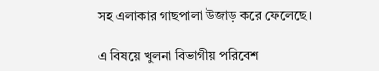সহ এলাকার গাছপালা উজাড় করে ফেলেছে।

এ বিষয়ে খুলনা বিভাগীয় পরিবেশ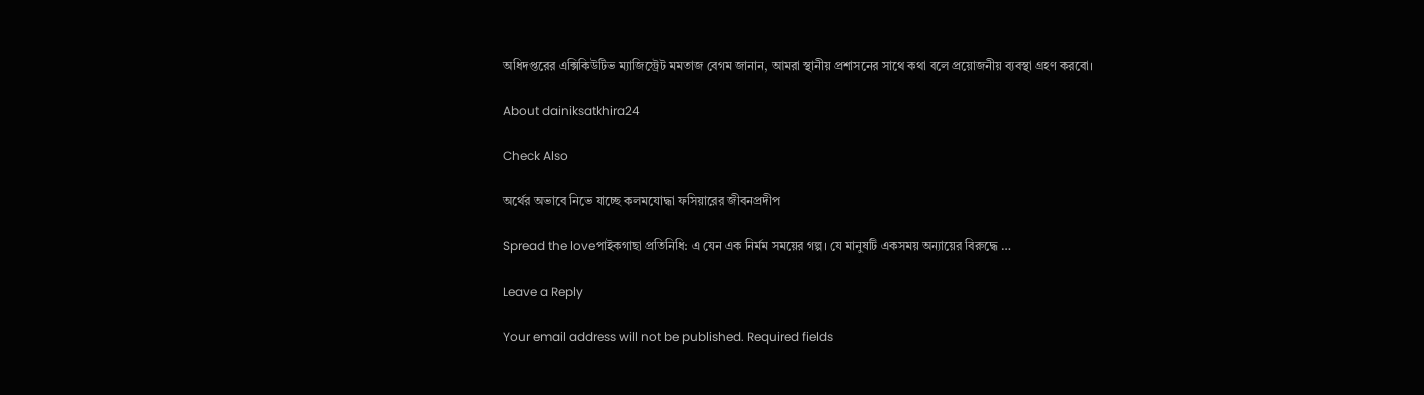অধিদপ্তরের এক্সিকিউটিভ ম্যাজিস্ট্রেট মমতাজ বেগম জানান, আমরা স্থানীয় প্রশাসনের সাথে কথা বলে প্রয়োজনীয় ব্যবস্থা গ্রহণ করবো।

About dainiksatkhira24

Check Also

অর্থের অভাবে নিভে যাচ্ছে কলমযোদ্ধা ফসিয়ারের জীবনপ্রদীপ

Spread the loveপাইকগাছা প্রতিনিধি: এ যেন এক নির্মম সময়ের গল্প। যে মানুষটি একসময় অন্যায়ের বিরুদ্ধে …

Leave a Reply

Your email address will not be published. Required fields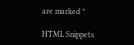are marked *

HTML Snippets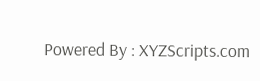Powered By : XYZScripts.com